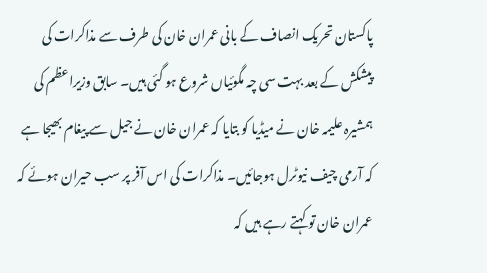پاکستان تحریک انصاف کے بانی عمران خان کی طرف سے مذاکرات کی پیشکش کے بعد بہت سی چہ مگوئیاں شروع ہو گئی ہیں۔ سابق وزیراعظم کی ہمشیرہ علیمہ خان نے میڈیا کو بتایا کہ عمران خان نے جیل سے پیغام بھیجا ہے کہ آرمی چیف نیوٹرل ہوجائیں۔ مذاکرات کی اس آفر پر سب حیران ہوئے کہ عمران خان تو کہتے رہے ہیں کہ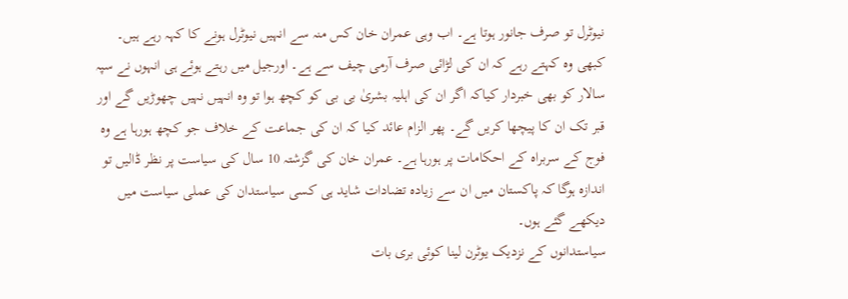نیوٹرل تو صرف جانور ہوتا ہے۔ اب وہی عمران خان کس منہ سے انہیں نیوٹرل ہونے کا کہہ رہے ہیں۔ کبھی وہ کہتے رہے کہ ان کی لڑائی صرف آرمی چیف سے ہے۔ اورجیل میں رہتے ہوئے ہی انہوں نے سپہ سالار کو بھی خبردار کیاکہ اگر ان کی اہلیہ بشریٰ بی بی کو کچھ ہوا تو وہ انہیں نہیں چھوڑیں گے اور قبر تک ان کا پیچھا کریں گے۔ پھر الزام عائد کیا کہ ان کی جماعت کے خلاف جو کچھ ہورہا ہے وہ فوج کے سربراہ کے احکامات پر ہورہا ہے۔ عمران خان کی گزشتہ 10 سال کی سیاست پر نظر ڈالیں تو اندازہ ہوگا کہ پاکستان میں ان سے زیادہ تضادات شاید ہی کسی سیاستدان کی عملی سیاست میں دیکھے گئے ہوں۔
سیاستدانوں کے نزدیک یوٹرن لینا کوئی بری بات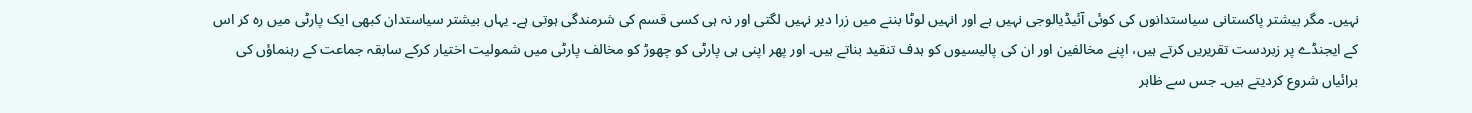نہیں۔ مگر بیشتر پاکستانی سیاستدانوں کی کوئی آئیڈیالوجی نہیں ہے اور انہیں لوٹا بننے میں زرا دیر نہیں لگتی اور نہ ہی کسی قسم کی شرمندگی ہوتی ہے۔ یہاں بیشتر سیاستدان کبھی ایک پارٹی میں رہ کر اس کے ایجنڈے پر زبردست تقریریں کرتے ہیں، اپنے مخالفین اور ان کی پالیسیوں کو ہدف تنقید بناتے ہیں۔ اور پھر اپنی ہی پارٹی کو چھوڑ کو مخالف پارٹی میں شمولیت اختیار کرکے سابقہ جماعت کے رہنماؤں کی برائیاں شروع کردیتے ہیں۔ جس سے ظاہر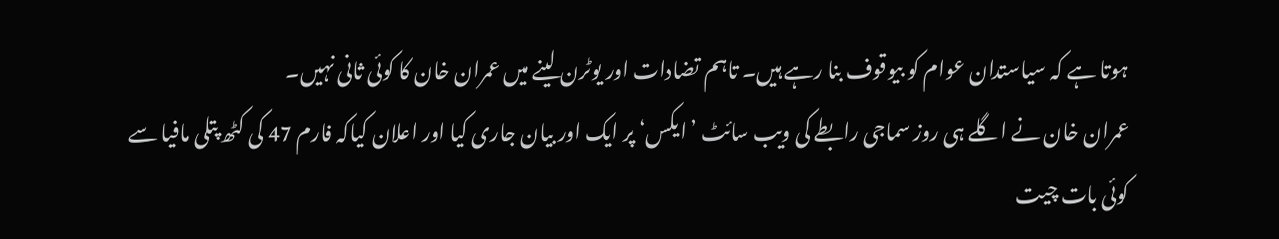ہوتا ہے کہ سیاستدان عوام کو بیوقوف بنا رہے ہیں۔ تاہم تضادات اور یوٹرن لینے میں عمران خان کا کوئی ثانی نہیں۔
عمران خان نے اگلے ہی روز سماجی رابطے کی ویب سائٹ ’ایکس‘ پر ایک اور بیان جاری کیا اور اعلان کیاکہ فارم 47 کی کٹھ پتلی مافیا سے کوئی بات چیت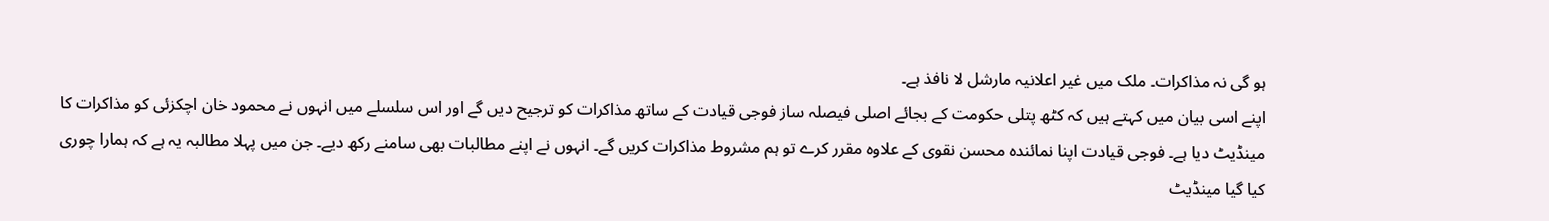ہو گی نہ مذاکرات۔ ملک میں غیر اعلانیہ مارشل لا نافذ ہے۔
اپنے اسی بیان میں کہتے ہیں کہ کٹھ پتلی حکومت کے بجائے اصلی فیصلہ ساز فوجی قیادت کے ساتھ مذاکرات کو ترجیح دیں گے اور اس سلسلے میں انہوں نے محمود خان اچکزئی کو مذاکرات کا مینڈیٹ دیا ہے۔ فوجی قیادت اپنا نمائندہ محسن نقوی کے علاوہ مقرر کرے تو ہم مشروط مذاکرات کریں گے۔ انہوں نے اپنے مطالبات بھی سامنے رکھ دیے۔ جن میں پہلا مطالبہ یہ ہے کہ ہمارا چوری کیا گیا مینڈیٹ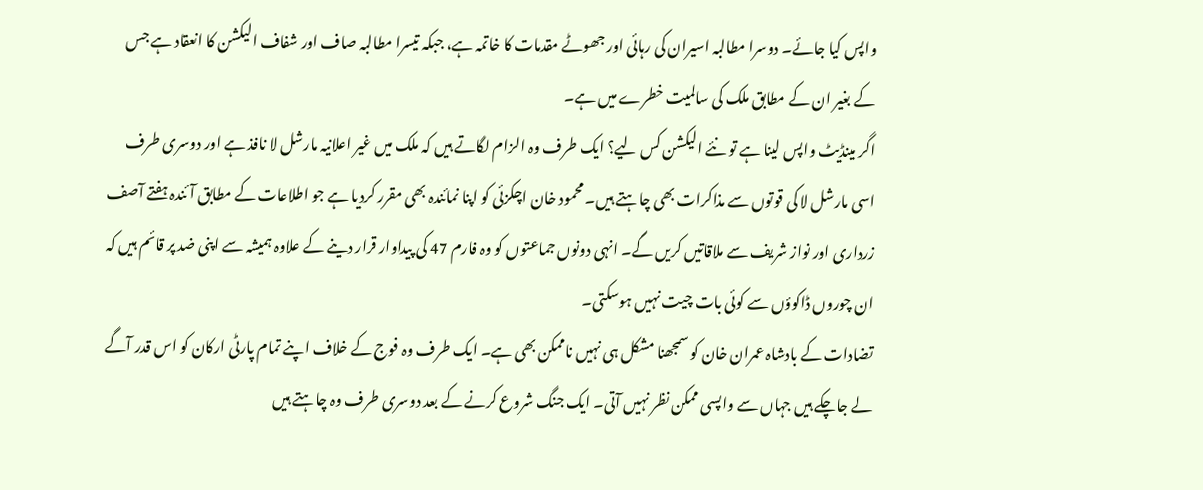واپس کیا جائے۔ دوسرا مطالبہ اسیران کی رہائی اور جھوٹے مقدمات کا خاتمہ ہے، جبکہ تیسرا مطالبہ صاف اور شفاف الیکشن کا انعقاد ہے جس کے بغیر ان کے مطابق ملک کی سالمیت خطرے میں ہے۔
اگر مینڈیٹ واپس لینا ہے تو نئے الیکشن کس لیے؟ ایک طرف وہ الزام لگاتے ہیں کہ ملک میں غیر اعلانیہ مارشل لا نافذ ہے اور دوسری طرف اسی مارشل لا کی قوتوں سے مذاکرات بھی چاہتے ہیں۔ محمود خان اچکزئی کو اپنا نمائندہ بھی مقرر کردیا ہے جو اطلاعات کے مطابق آئندہ ہفتے آصف زرداری اور نواز شریف سے ملاقاتیں کریں گے۔ انہی دونوں جماعتوں کو وہ فارم 47 کی پیداوار قرار دینے کے علاوہ ہمیشہ سے اپنی ضد پر قائم ہیں کہ ان چوروں ڈاکوؤں سے کوئی بات چیت نہیں ہوسکتی۔
تضادات کے بادشاہ عمران خان کو سمجھنا مشکل ہی نہیں ناممکن بھی ہے۔ ایک طرف وہ فوج کے خلاف اپنے تمام پارٹی ارکان کو اس قدر آگے لے جاچکے ہیں جہاں سے واپسی ممکن نظر نہیں آتی۔ ایک جنگ شروع کرنے کے بعد دوسری طرف وہ چاہتے ہیں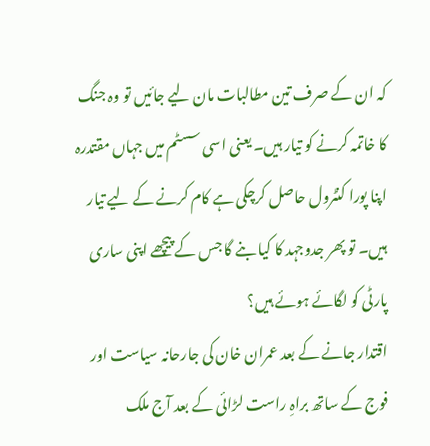کہ ان کے صرف تین مطالبات مان لیے جائیں تو وہ جنگ کا خاتمہ کرنے کو تیار ہیں۔ یعنی اسی سسٹم میں جہاں مقتدرہ اپنا پورا کنٹرول حاصل کرچکی ہے کام کرنے کے لیے تیار ہیں۔ تو پھر جدوجہد کا کیا بنے گا جس کے پیچھے اپنی ساری پارٹی کو لگائے ہوئے ہیں؟
اقتدار جانے کے بعد عمران خان کی جارحانہ سیاست اور فوج کے ساتھ براہِ راست لڑائی کے بعد آج ملک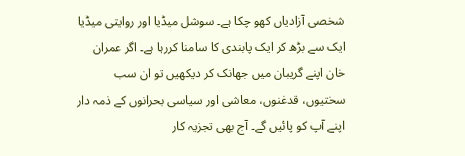شخصی آزادیاں کھو چکا ہے۔ سوشل میڈیا اور روایتی میڈیا ایک سے بڑھ کر ایک پابندی کا سامنا کررہا ہے۔ اگر عمران خان اپنے گریبان میں جھانک کر دیکھیں تو ان سب سختیوں، قدغنوں، معاشی اور سیاسی بحرانوں کے ذمہ دار اپنے آپ کو پائیں گے۔ آج بھی تجزیہ کار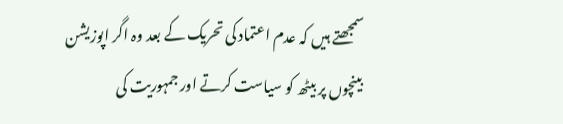سمجھتے ہیں کہ عدم اعتماد کی تحریک کے بعد وہ اگر اپوزیشن بینچوں پر بیٹھ کو سیاست کرتے اور جمہوریت کی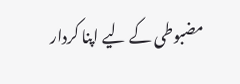مضبوطی کے لیے اپنا کردار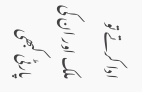ادا کرتے تو ملک اور ان کی پارٹی کبھی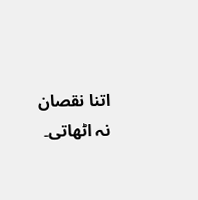اتنا نقصان نہ اٹھاتی۔